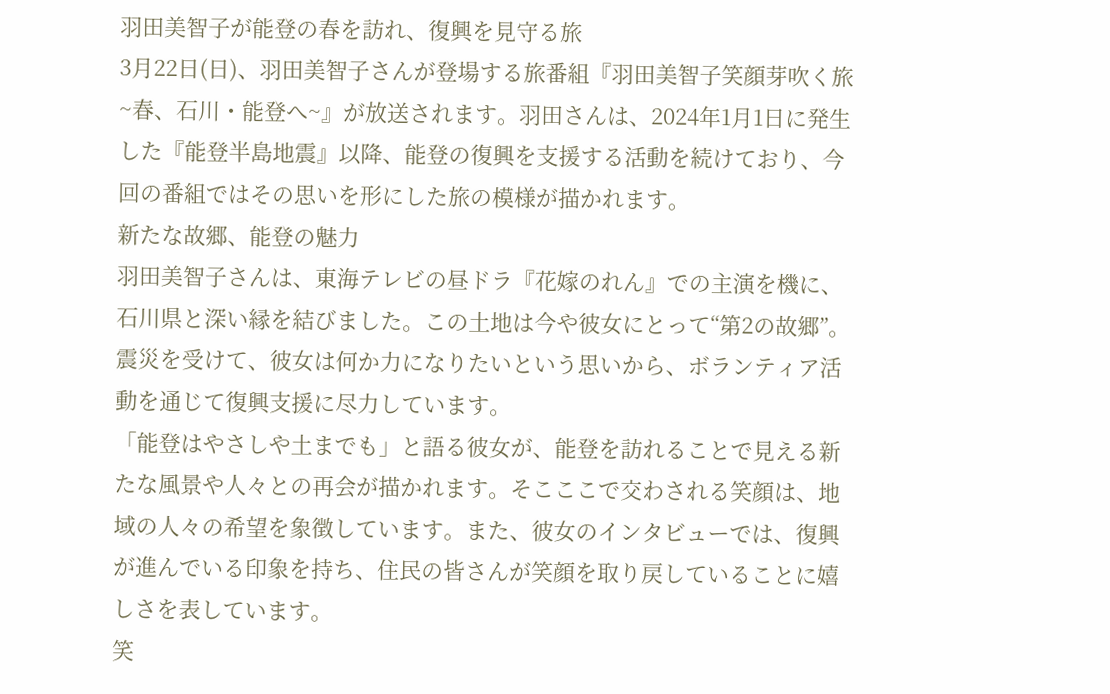羽田美智子が能登の春を訪れ、復興を見守る旅
3月22日(日)、羽田美智子さんが登場する旅番組『羽田美智子笑顔芽吹く旅~春、石川・能登へ~』が放送されます。羽田さんは、2024年1月1日に発生した『能登半島地震』以降、能登の復興を支援する活動を続けており、今回の番組ではその思いを形にした旅の模様が描かれます。
新たな故郷、能登の魅力
羽田美智子さんは、東海テレビの昼ドラ『花嫁のれん』での主演を機に、石川県と深い縁を結びました。この土地は今や彼女にとって“第2の故郷”。震災を受けて、彼女は何か力になりたいという思いから、ボランティア活動を通じて復興支援に尽力しています。
「能登はやさしや土までも」と語る彼女が、能登を訪れることで見える新たな風景や人々との再会が描かれます。そこここで交わされる笑顔は、地域の人々の希望を象徴しています。また、彼女のインタビューでは、復興が進んでいる印象を持ち、住民の皆さんが笑顔を取り戻していることに嬉しさを表しています。
笑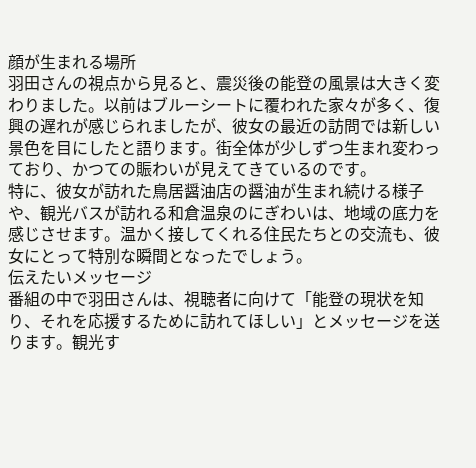顔が生まれる場所
羽田さんの視点から見ると、震災後の能登の風景は大きく変わりました。以前はブルーシートに覆われた家々が多く、復興の遅れが感じられましたが、彼女の最近の訪問では新しい景色を目にしたと語ります。街全体が少しずつ生まれ変わっており、かつての賑わいが見えてきているのです。
特に、彼女が訪れた鳥居醤油店の醤油が生まれ続ける様子や、観光バスが訪れる和倉温泉のにぎわいは、地域の底力を感じさせます。温かく接してくれる住民たちとの交流も、彼女にとって特別な瞬間となったでしょう。
伝えたいメッセージ
番組の中で羽田さんは、視聴者に向けて「能登の現状を知り、それを応援するために訪れてほしい」とメッセージを送ります。観光す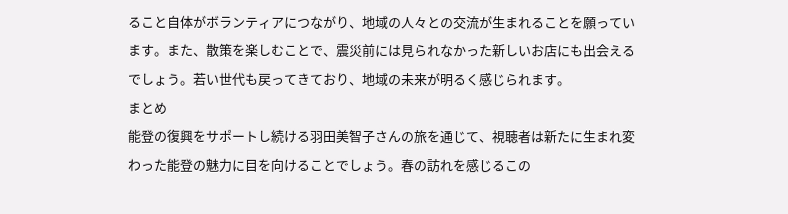ること自体がボランティアにつながり、地域の人々との交流が生まれることを願っています。また、散策を楽しむことで、震災前には見られなかった新しいお店にも出会えるでしょう。若い世代も戻ってきており、地域の未来が明るく感じられます。
まとめ
能登の復興をサポートし続ける羽田美智子さんの旅を通じて、視聴者は新たに生まれ変わった能登の魅力に目を向けることでしょう。春の訪れを感じるこの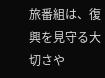旅番組は、復興を見守る大切さや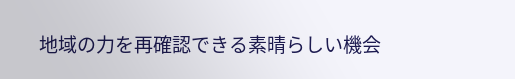地域の力を再確認できる素晴らしい機会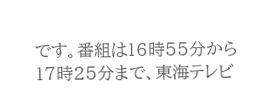です。番組は16時55分から17時25分まで、東海テレビ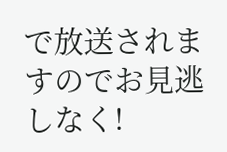で放送されますのでお見逃しなく!